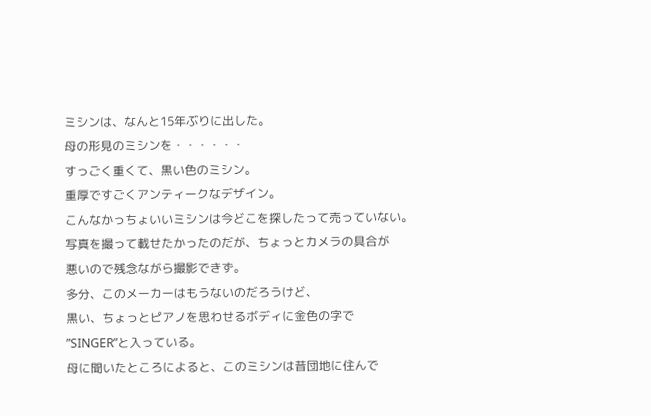ミシンは、なんと15年ぶりに出した。
母の形見のミシンを・・・・・・
すっごく重くて、黒い色のミシン。
重厚ですごくアンティークなデザイン。
こんなかっちょいいミシンは今どこを探したって売っていない。
写真を撮って載せたかったのだが、ちょっとカメラの具合が
悪いので残念ながら撮影できず。
多分、このメーカーはもうないのだろうけど、
黒い、ちょっとピアノを思わせるボディに金色の字で
”SINGER”と入っている。
母に聞いたところによると、このミシンは昔団地に住んで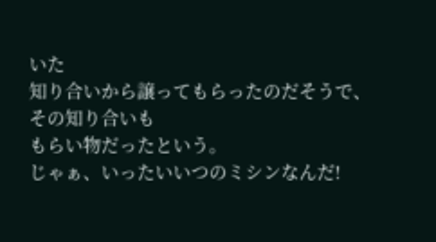いた
知り合いから譲ってもらったのだそうで、その知り合いも
もらい物だったという。
じゃぁ、いったいいつのミシンなんだ!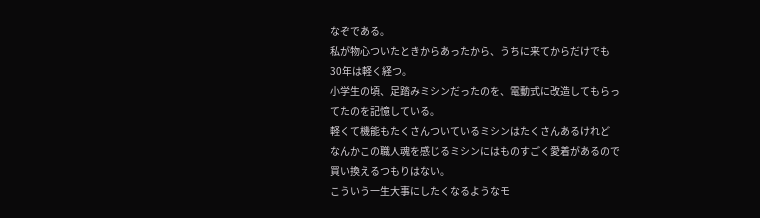なぞである。
私が物心ついたときからあったから、うちに来てからだけでも
30年は軽く経つ。
小学生の頃、足踏みミシンだったのを、電動式に改造してもらっ
てたのを記憶している。
軽くて機能もたくさんついているミシンはたくさんあるけれど
なんかこの職人魂を感じるミシンにはものすごく愛着があるので
買い換えるつもりはない。
こういう一生大事にしたくなるようなモ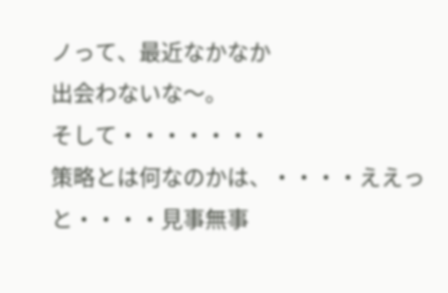ノって、最近なかなか
出会わないな〜。
そして・・・・・・・
策略とは何なのかは、・・・・ええっと・・・・見事無事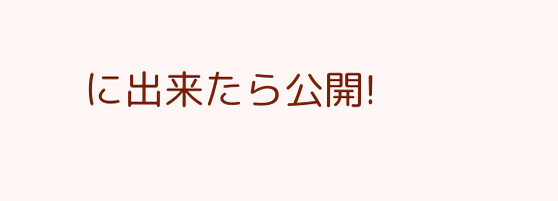に出来たら公開!